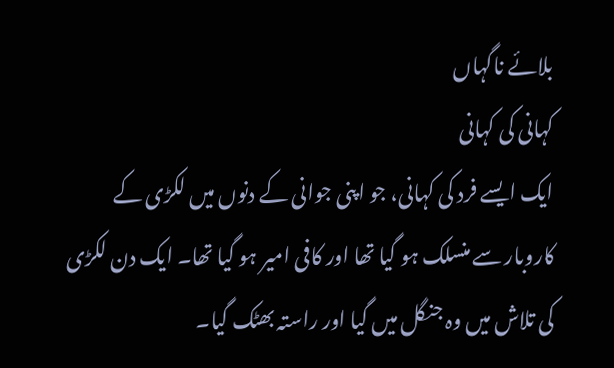بلائے ناگہاں
کہانی کی کہانی
ایک ایسے فرد کی کہانی، جو اپنی جوانی کے دنوں میں لکڑی کے کاروبار سے منسلک ہو گیا تھا اور کافی امیر ہو گیا تھا۔ ایک دن لکڑی کی تلاش میں وہ جنگل میں گیا اور راستہ بھٹک گیا۔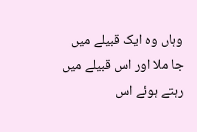وہاں وہ ایک قبیلے میں جا ملا اور اس قبیلے میں رہتے ہوئے اس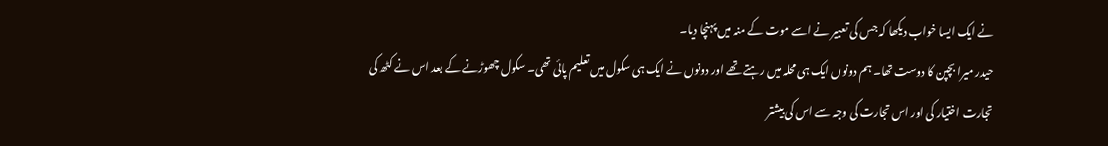نے ایک ایسا خواب دیکھا کہ جس کی تعبیر نے اسے موت کے منہ میں پہنچا دیا۔
حیدر میرا بچپن کا دوست تھا۔ ہم دونوں ایک ہی محلہ میں رہتے تھے اور دونوں نے ایک ہی سکول میں تعلیم پائی تھی۔ سکول چھوڑنے کے بعد اس نے کٹھ کی تجارت اختیار کی اور اس تجارت کی وجہ سے اس کی بیشتر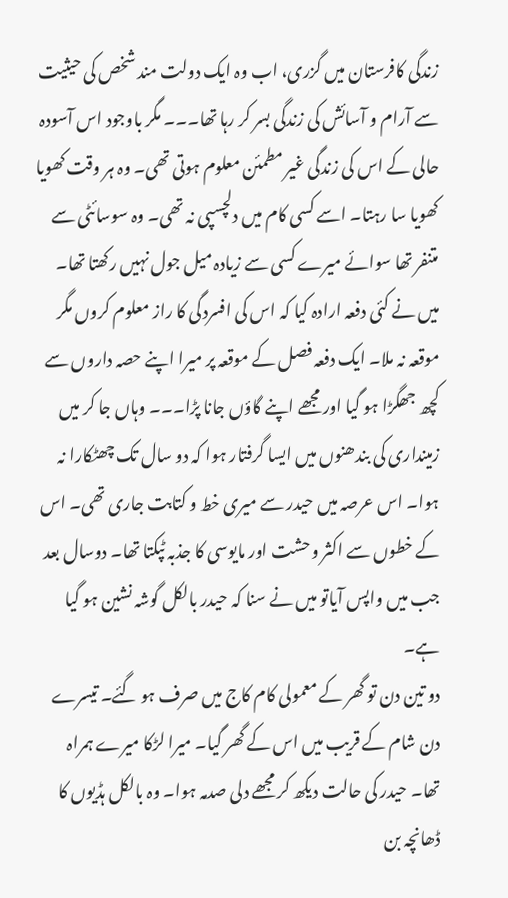زندگی کافرستان میں گزری، اب وہ ایک دولت مند شخص کی حیثیت سے آرام و آسائش کی زندگی بسر کر رہا تھا۔۔۔ مگر باوجود اس آسودہ حالی کے اس کی زندگی غیر مطمئن معلوم ہوتی تھی۔ وہ ہر وقت کھویا کھویا سا رہتا۔ اسے کسی کام میں دلچسپی نہ تھی۔ وہ سوسائٹی سے متنفر تھا سوائے میرے کسی سے زیادہ میل جول نہیں رکھتا تھا۔ میں نے کئی دفعہ ارادہ کیا کہ اس کی افسردگی کا راز معلوم کروں مگر موقعہ نہ ملا۔ ایک دفعہ فصل کے موقعہ پر میرا اپنے حصہ داروں سے کچھ جھگڑا ہو گیا اور مجھے اپنے گاؤں جانا پڑا۔۔۔ وہاں جا کر میں زمینداری کی بندھنوں میں ایسا گرفتار ہوا کہ دو سال تک چھٹکارا نہ ہوا۔ اس عرصہ میں حیدر سے میری خط و کتابت جاری تھی۔ اس کے خطوں سے اکثر وحشت اور مایوسی کا جذبہ ٹپکتا تھا۔ دوسال بعد جب میں واپس آیاتو میں نے سنا کہ حیدر بالکل گوشہ نشین ہو گیا ہے۔
دو تین دن تو گھر کے معمولی کام کاج میں صرف ہو گئے۔ تیسرے دن شام کے قریب میں اس کے گھر گیا۔ میرا لڑکا میرے ہمراہ تھا۔ حیدر کی حالت دیکھ کر مجھے دلی صدمہ ہوا۔ وہ بالکل ہڈیوں کا ڈھانچہ بن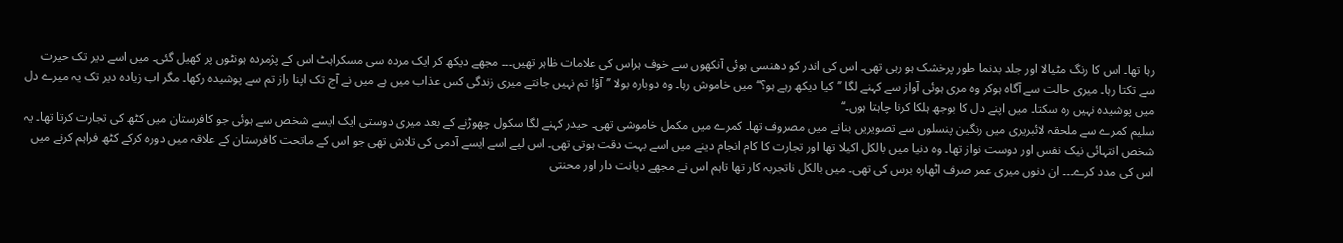رہا تھا۔ اس کا رنگ مٹیالا اور جلد بدنما طور پرخشک ہو رہی تھی۔ اس کی اندر کو دھنسی ہوئی آنکھوں سے خوف ہراس کی علامات ظاہر تھیں۔۔۔ مجھے دیکھ کر ایک مردہ سی مسکراہٹ اس کے پژمردہ ہونٹوں پر کھیل گئی۔ میں اسے دیر تک حیرت سے تکتا رہا۔ میری حالت سے آگاہ ہوکر وہ مری ہوئی آواز سے کہنے لگا ’’کیا دیکھ رہے ہو؟‘‘ میں خاموش رہا۔ وہ دوبارہ بولا ’’آؤ! تم نہیں جانتے میری زندگی کس عذاب میں ہے میں نے آج تک اپنا راز تم سے پوشیدہ رکھا۔ مگر اب زیادہ دیر تک یہ میرے دل میں پوشیدہ نہیں رہ سکتا۔ میں اپنے دل کا بوجھ ہلکا کرنا چاہتا ہوں۔‘‘
سلیم کمرے سے ملحقہ لائبریری میں رنگین پنسلوں سے تصویریں بنانے میں مصروف تھا۔ کمرے میں مکمل خاموشی تھی۔ حیدر کہنے لگا سکول چھوڑنے کے بعد میری دوستی ایک ایسے شخص سے ہوئی جو کافرستان میں کٹھ کی تجارت کرتا تھا۔ یہ شخص انتہائی نیک نفس اور دوست نواز تھا۔ وہ دنیا میں بالکل اکیلا تھا اور تجارت کا کام انجام دینے میں اسے بہت دقت ہوتی تھی۔ اس لیے اسے ایسے آدمی کی تلاش تھی جو اس کے ماتحت کافرستان کے علاقہ میں دورہ کرکے کٹھ فراہم کرنے میں اس کی مدد کرے۔۔۔ ان دنوں میری عمر صرف اٹھارہ برس کی تھی۔ میں بالکل ناتجربہ کار تھا تاہم اس نے مجھے دیانت دار اور محنتی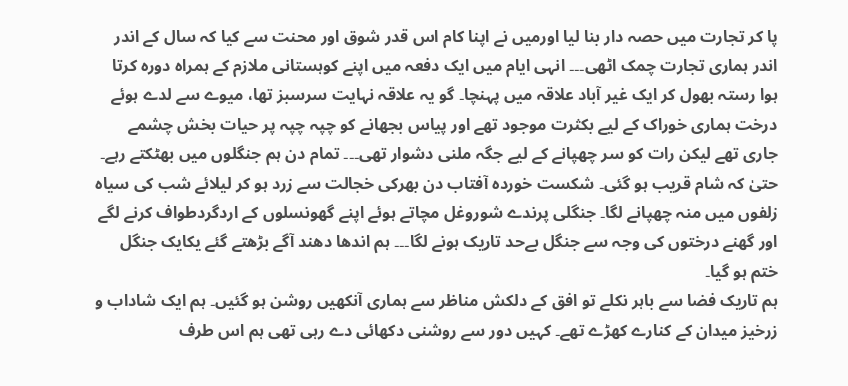پا کر تجارت میں حصہ دار بنا لیا اورمیں نے اپنا کام اس قدر شوق اور محنت سے کیا کہ سال کے اندر اندر ہماری تجارت چمک اٹھی۔۔۔ انہی ایام میں ایک دفعہ میں اپنے کوہستانی ملازم کے ہمراہ دورہ کرتا ہوا رستہ بھول کر ایک غیر آباد علاقہ میں پہنچا۔ گو یہ علاقہ نہایت سرسبز تھا، میوے سے لدے ہوئے درخت ہماری خوراک کے لیے بکثرت موجود تھے اور پیاس بجھانے کو چپہ چپہ پر حیات بخش چشمے جاری تھے لیکن رات کو سر چھپانے کے لیے جگہ ملنی دشوار تھی۔۔۔ تمام دن ہم جنگلوں میں بھٹکتے رہے۔ حتیٰ کہ شام قریب ہو گئی۔ شکست خوردہ آفتاب دن بھرکی خجالت سے زرد ہو کر لیلائے شب کی سیاہ زلفوں میں منہ چھپانے لگا۔ جنگلی پرندے شوروغل مچاتے ہوئے اپنے گھونسلوں کے اردگردطواف کرنے لگے اور گھنے درختوں کی وجہ سے جنگل بےحد تاریک ہونے لگا۔۔۔ ہم اندھا دھند آگے بڑھتے گئے یکایک جنگل ختم ہو گیا۔
ہم تاریک فضا سے باہر نکلے تو افق کے دلکش مناظر سے ہماری آنکھیں روشن ہو گئیں۔ ہم ایک شاداب و زرخیز میدان کے کنارے کھڑے تھے۔ کہیں دور سے روشنی دکھائی دے رہی تھی ہم اس طرف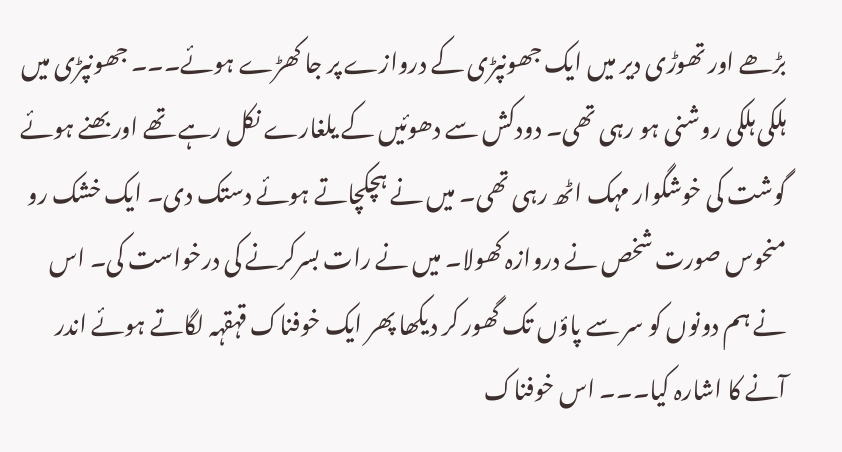بڑھے اور تھوڑی دیر میں ایک جھونپڑی کے دروازے پر جا کھڑے ہوئے۔۔۔ جھونپڑی میں ہلکی ہلکی روشنی ہو رہی تھی۔ دودکش سے دھوئیں کے یلغارے نکل رہے تھے اور بھنے ہوئے گوشت کی خوشگوار مہک اٹھ رہی تھی۔ میں نے ہچکچاتے ہوئے دستک دی۔ ایک خشک رو منحوس صورت شخص نے دروازہ کھولا۔ میں نے رات بسرکرنے کی درخواست کی۔ اس نے ہم دونوں کو سر سے پاؤں تک گھور کر دیکھا پھر ایک خوفناک قہقہہ لگاتے ہوئے اندر آنے کا اشارہ کیا۔۔۔ اس خوفناک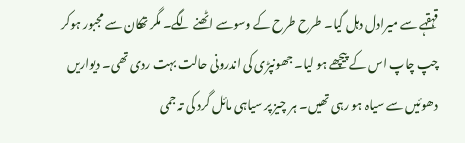قہقہے سے میرادل دہل گیا۔ طرح طرح کے وسوسے اٹھنے لگے۔ مگر تھکان سے مجبور ہوکر چپ چاپ اس کے پیچھے ہو لیا۔ جھونپڑی کی اندرونی حالت بہت ردی تھی۔ دیواریں دھوئیں سے سیاہ ہو رہی تھیں۔ ہر چیز پر سیاہی مائل گرد کی تہ جمی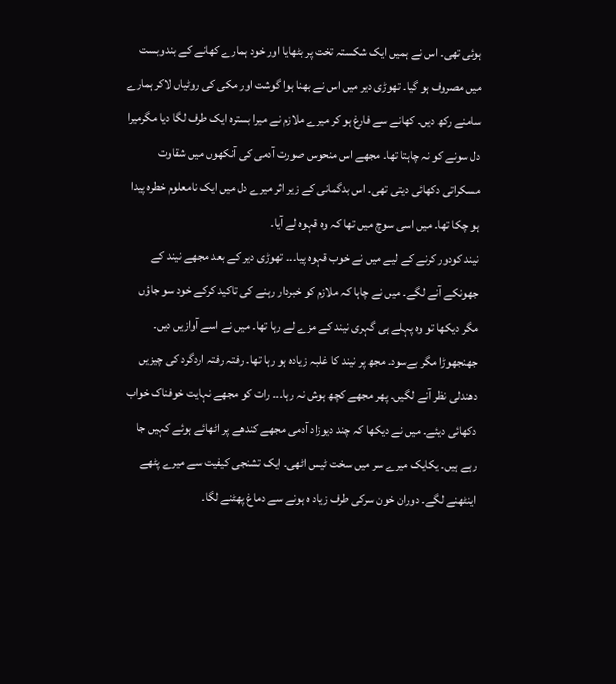ہوئی تھی۔ اس نے ہمیں ایک شکستہ تخت پر بٹھایا اور خود ہمارے کھانے کے بندوبست میں مصروف ہو گیا۔ تھوڑی دیر میں اس نے بھنا ہوا گوشت اور مکی کی روٹیاں لاکر ہمارے سامنے رکھ دیں۔ کھانے سے فارغ ہو کر میرے ملازم نے میرا بسترہ ایک طرف لگا دیا مگرمیرا دل سونے کو نہ چاہتا تھا۔ مجھے اس منحوس صورت آدمی کی آنکھوں میں شقاوت مسکراتی دکھائی دیتی تھی۔ اس بدگمانی کے زیر اثر میرے دل میں ایک نامعلوم خطرہ پیدا ہو چکا تھا۔ میں اسی سوچ میں تھا کہ وہ قہوہ لے آیا۔
نیند کودور کرنے کے لیے میں نے خوب قہوہ پیا۔۔۔ تھوڑی دیر کے بعد مجھے نیند کے جھونکے آنے لگے۔ میں نے چاہا کہ ملازم کو خبردار رہنے کی تاکید کرکے خود سو جاؤں مگر دیکھا تو وہ پہلے ہی گہری نیند کے مزے لے رہا تھا۔ میں نے اسے آوازیں دیں۔ جھنجھوڑا مگر بےسود۔ مجھ پر نیند کا غلبہ زیادہ ہو رہا تھا۔ رفتہ رفتہ اردگرد کی چیزیں دھندلی نظر آنے لگیں۔ پھر مجھے کچھ ہوش نہ رہا۔۔۔ رات کو مجھے نہایت خوفناک خواب دکھائی دیئے۔ میں نے دیکھا کہ چند دیوزاد آدمی مجھے کندھے پر اٹھائے ہوئے کہیں جا رہے ہیں۔ یکایک میرے سر میں سخت ٹیس اٹھی۔ ایک تشنجی کیفیت سے میرے پٹھے اینٹھنے لگے۔ دوران خون سرکی طرف زیاد ہ ہونے سے دماغ پھٹنے لگا۔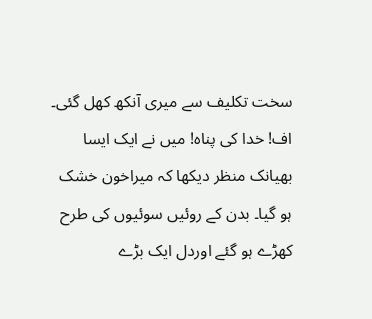سخت تکلیف سے میری آنکھ کھل گئی۔ اف! خدا کی پناہ! میں نے ایک ایسا بھیانک منظر دیکھا کہ میراخون خشک ہو گیا۔ بدن کے روئیں سوئیوں کی طرح کھڑے ہو گئے اوردل ایک بڑے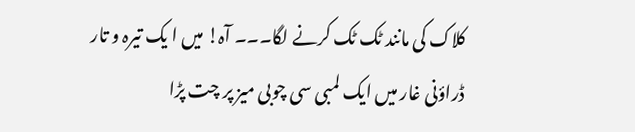کلاک کی مانند ٹک ٹک کرنے لگا۔۔۔ آہ! میں ا یک تیرہ و تار ڈراؤنی غار میں ایک لمبی سی چوبی میز پر چت پڑا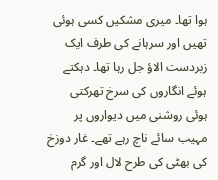ہوا تھا۔ میری مشکیں کسی ہوئی تھیں اور سرہانے کی طرف ایک زبردست الاؤ جل رہا تھا۔ دہکتے ہوئے انگاروں کی سرخ تھرکتی ہوئی روشنی میں دیواروں پر مہیب سائے ناچ رہے تھے۔ غار دوزخ کی بھٹی کی طرح لال اور گرم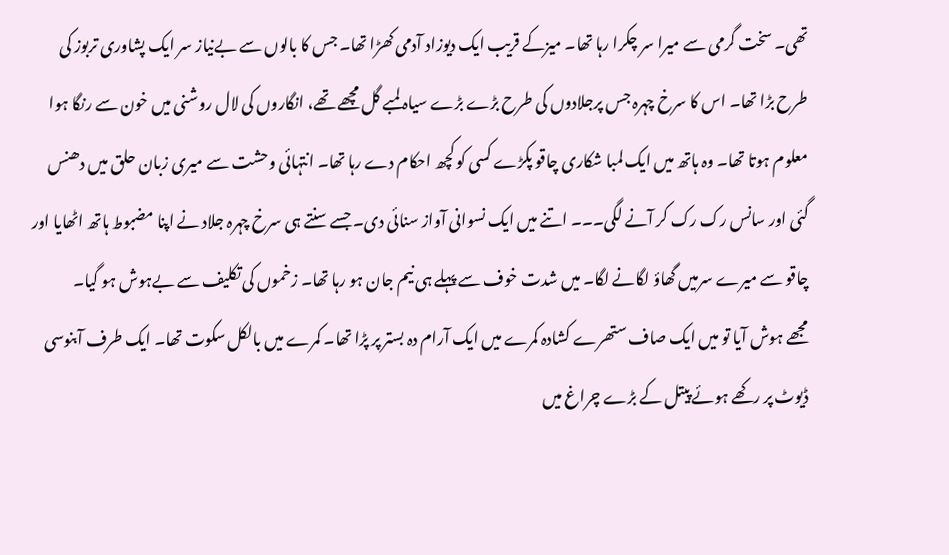تھی۔ سخت گرمی سے میرا سر چکرا رہا تھا۔ میزکے قریب ایک دیوزاد آدمی کھڑا تھا۔ جس کا بالوں سے بےنیاز سر ایک پشاوری تربوز کی طرح بڑا تھا۔ اس کا سرخ چہرہ جس پرجلادوں کی طرح بڑے بڑے سیاہ لمبے گل مچھے تھے، انگاروں کی لال روشنی میں خون سے رنگا ہوا معلوم ہوتا تھا۔ وہ ہاتھ میں ایک لمبا شکاری چاقو پکڑے کسی کو کچھ احکام دے رہا تھا۔ انتہائی وحشت سے میری زبان حلق میں دھنس گئی اور سانس رک رک کر آنے لگی۔۔۔ اتنے میں ایک نسوانی آواز سنائی دی۔ جسے سنتے ہی سرخ چہرہ جلاد نے اپنا مضبوط ہاتھ اٹھایا اور چاقو سے میرے سرمیں گھاؤ لگانے لگا۔ میں شدت خوف سے پہلے ہی نیم جان ہو رہا تھا۔ زخموں کی تکلیف سے بےہوش ہو گیا۔
مجھے ہوش آیا تو میں ایک صاف ستھرے کشادہ کمرے میں ایک آرام دہ بستر پر پڑا تھا۔ کمرے میں بالکل سکوت تھا۔ ایک طرف آبنوسی ڈیوٹ پر رکھے ہوئے پیتل کے بڑے چراغ میں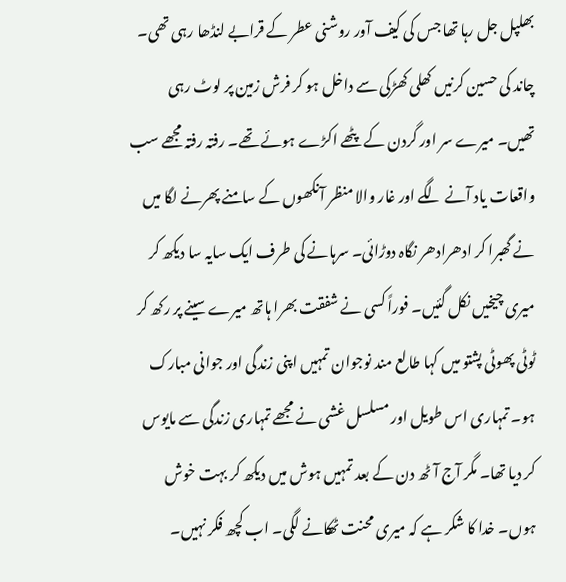بھلپل جل رہا تھا جس کی کیف آور روشنی عطر کے قرابے لنڈھا رہی تھی۔ چاند کی حسین کرنیں کھلی کھڑکی سے داخل ہو کر فرش زمین پر لوٹ رہی تھیں۔ میرے سر اور گردن کے پٹھے اکڑے ہوئے تھے۔ رفتہ رفتہ مجھے سب واقعات یاد آنے لگے اور غار والا منظر آنکھوں کے سامنے پھرنے لگا میں نے گھبرا کر ادھرادھر نگاہ دوڑائی۔ سرہانے کی طرف ایک سایہ سا دیکھ کر میری چیخیں نکل گئیں۔ فوراً کسی نے شفقت بھرا ہاتھ میرے سینے پر رکھ کر ٹوٹی پھوٹی پشتو میں کہا طالع مند نوجوان تمہیں اپنی زندگی اور جوانی مبارک ہو۔ تمہاری اس طویل اور مسلسل غشی نے مجھے تمہاری زندگی سے مایوس کر دیا تھا۔ مگر آج آٹھ دن کے بعد تمہیں ہوش میں دیکھ کر بہت خوش ہوں۔ خدا کا شکر ہے کہ میری محنت ٹھکانے لگی۔ اب کچھ فکر نہیں۔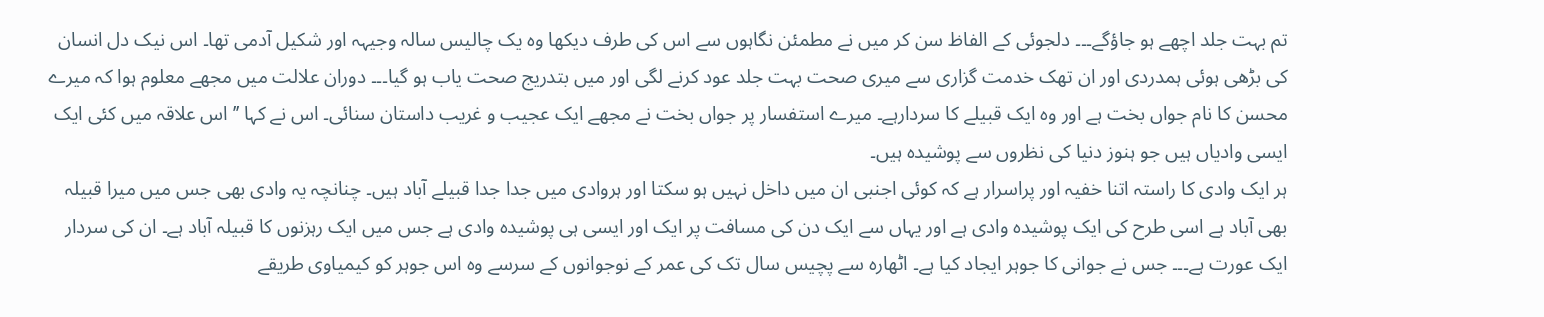تم بہت جلد اچھے ہو جاؤگے۔۔۔ دلجوئی کے الفاظ سن کر میں نے مطمئن نگاہوں سے اس کی طرف دیکھا وہ یک چالیس سالہ وجیہہ اور شکیل آدمی تھا۔ اس نیک دل انسان کی بڑھی ہوئی ہمدردی اور ان تھک خدمت گزاری سے میری صحت بہت جلد عود کرنے لگی اور میں بتدریج صحت یاب ہو گیا۔۔۔ دوران علالت میں مجھے معلوم ہوا کہ میرے محسن کا نام جواں بخت ہے اور وہ ایک قبیلے کا سردارہے۔ میرے استفسار پر جواں بخت نے مجھے ایک عجیب و غریب داستان سنائی۔ اس نے کہا ’’اس علاقہ میں کئی ایک ایسی وادیاں ہیں جو ہنوز دنیا کی نظروں سے پوشیدہ ہیں۔
ہر ایک وادی کا راستہ اتنا خفیہ اور پراسرار ہے کہ کوئی اجنبی ان میں داخل نہیں ہو سکتا اور ہروادی میں جدا جدا قبیلے آباد ہیں۔ چنانچہ یہ وادی بھی جس میں میرا قبیلہ بھی آباد ہے اسی طرح کی ایک پوشیدہ وادی ہے اور یہاں سے ایک دن کی مسافت پر ایک اور ایسی ہی پوشیدہ وادی ہے جس میں ایک رہزنوں کا قبیلہ آباد ہے۔ ان کی سردار ایک عورت ہے۔۔۔ جس نے جوانی کا جوہر ایجاد کیا ہے۔ اٹھارہ سے پچیس سال تک کی عمر کے نوجوانوں کے سرسے وہ اس جوہر کو کیمیاوی طریقے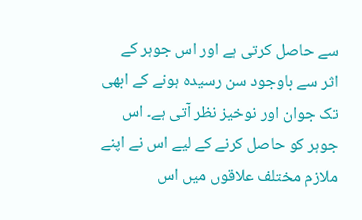سے حاصل کرتی ہے اور اس جوہر کے اثر سے باوجود سن رسیدہ ہونے کے ابھی تک جوان اور نوخیز نظر آتی ہے۔ اس جوہر کو حاصل کرنے کے لیے اس نے اپنے ملازم مختلف علاقوں میں اس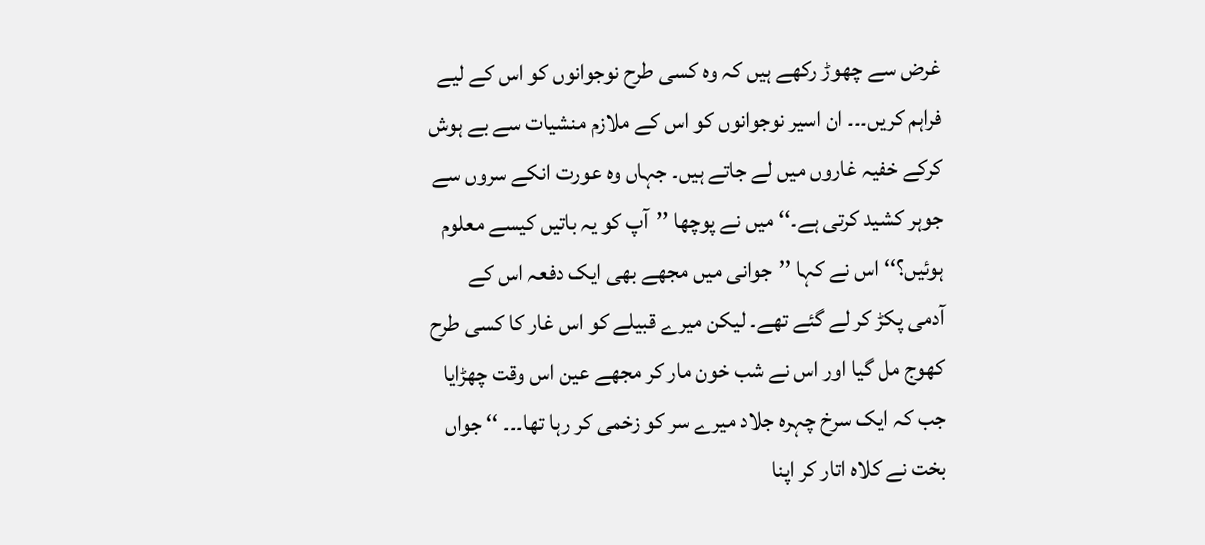غرض سے چھوڑ رکھے ہیں کہ وہ کسی طرح نوجوانوں کو اس کے لیے فراہم کریں۔۔۔ ان اسیر نوجوانوں کو اس کے ملازم منشیات سے بے ہوش کرکے خفیہ غاروں میں لے جاتے ہیں۔ جہاں وہ عورت انکے سروں سے جوہر کشید کرتی ہے۔‘‘ میں نے پوچھا ’’آپ کو یہ باتیں کیسے معلوم ہوئیں؟‘‘ اس نے کہا ’’جوانی میں مجھے بھی ایک دفعہ اس کے آدمی پکڑ کر لے گئے تھے۔ لیکن میرے قبیلے کو اس غار کا کسی طرح کھوج مل گیا اور اس نے شب خون مار کر مجھے عین اس وقت چھڑایا جب کہ ایک سرخ چہرہ جلاد میرے سر کو زخمی کر رہا تھا۔۔۔ ‘‘ جواں بخت نے کلاہ اتار کر اپنا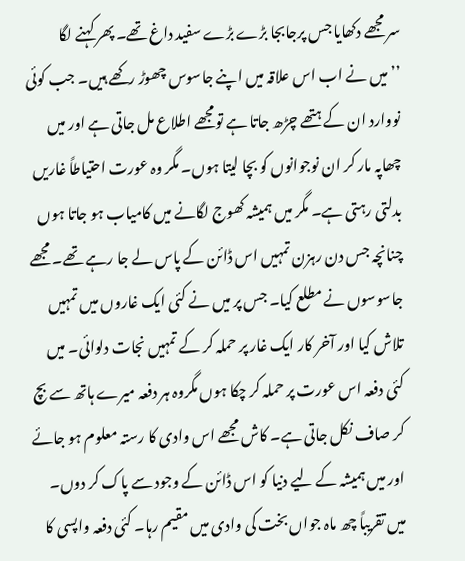سر مجھے دکھایا جس پرجابجا بڑے بڑے سفید داغ تھے۔ پھر کہنے لگا ’’میں نے اب اس علاقہ میں اپنے جاسوس چھوڑ رکھے ہیں۔ جب کوئی نووارد ان کے ہتھے چڑھ جاتا ہے تومجھے اطلاع مل جاتی ہے اور میں چھاپہ مار کر ان نوجوانوں کو بچا لیتا ہوں۔ مگر وہ عورت احتیاطاً غاریں بدلتی رہتی ہے۔ مگر میں ہمیشہ کھوج لگانے میں کامیاب ہو جاتا ہوں چنانچہ جس دن رہزن تمہیں اس ڈائن کے پاس لے جا رہے تھے۔ مجھے جاسوسوں نے مطلع کیا۔ جس پر میں نے کئی ایک غاروں میں تمہیں تلاش کیا اور آخر کار ایک غار پر حملہ کر کے تمہیں نجات دلوائی۔ میں کئی دفعہ اس عورت پر حملہ کر چکا ہوں مگروہ ہر دفعہ میرے ہاتھ سے بچ کر صاف نکل جاتی ہے۔ کاش مجھے اس وادی کا رستہ معلوم ہو جائے اور میں ہمیشہ کے لیے دنیا کو اس ڈائن کے وجود سے پاک کر دوں۔
میں تقریباً چھ ماہ جواں بخت کی وادی میں مقیم رہا۔ کئی دفعہ واپسی کا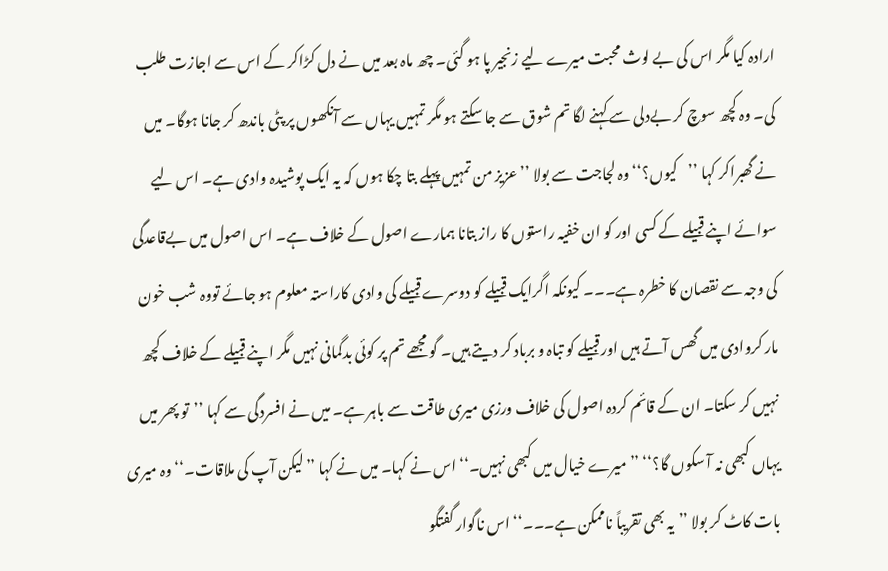ارادہ کیا مگر اس کی بے لوث محبت میرے لیے زنجیر پا ہو گئی۔ چھ ماہ بعد میں نے دل کڑاکر کے اس سے اجازت طلب کی۔ وہ کچھ سوچ کر بےدلی سے کہنے لگا تم شوق سے جا سکتے ہو مگر تمہیں یہاں سے آنکھوں پر پٹی باندھ کر جانا ہوگا۔ میں نے گھبراکر کہا ’’کیوں؟‘‘ وہ لجاجت سے بولا ’’عزیز من تمہیں پہلے بتا چکا ہوں کہ یہ ایک پوشیدہ وادی ہے۔ اس لیے سوائے اپنے قبیلے کے کسی اور کو ان خفیہ راستوں کا راز بتانا ہمارے اصول کے خلاف ہے۔ اس اصول میں بےقاعدگی کی وجہ سے نقصان کا خطرہ ہے۔۔۔ کیونکہ اگرایک قبیلے کو دوسرے قبیلے کی وادی کاراستہ معلوم ہو جائے تووہ شب خون مار کروادی میں گھس آتے ہیں اور قبیلے کو تباہ و برباد کر دیتے ہیں۔ گو مجھے تم پر کوئی بدگمانی نہیں مگر اپنے قبیلے کے خلاف کچھ نہیں کر سکتا۔ ان کے قائم کردہ اصول کی خلاف ورزی میری طاقت سے باہر ہے۔ میں نے افسردگی سے کہا ’’تو پھر میں یہاں کبھی نہ آ سکوں گا؟‘‘ ’’میرے خیال میں کبھی نہیں۔‘‘ اس نے کہا۔ میں نے کہا ’’لیکن آپ کی ملاقات۔‘‘ وہ میری بات کاٹ کر بولا ’’یہ بھی تقریباً ناممکن ہے۔۔۔‘‘ اس ناگوار گفتگو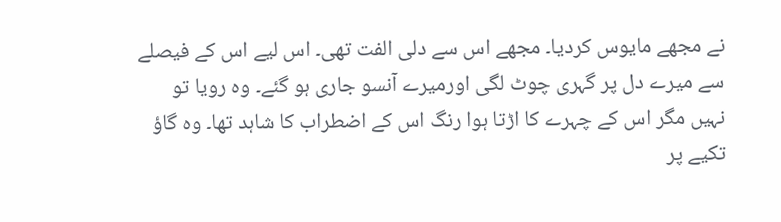نے مجھے مایوس کردیا۔ مجھے اس سے دلی الفت تھی۔ اس لیے اس کے فیصلے سے میرے دل پر گہری چوٹ لگی اورمیرے آنسو جاری ہو گئے۔ وہ رویا تو نہیں مگر اس کے چہرے کا اڑتا ہوا رنگ اس کے اضطراب کا شاہد تھا۔ وہ گاؤ تکیے پر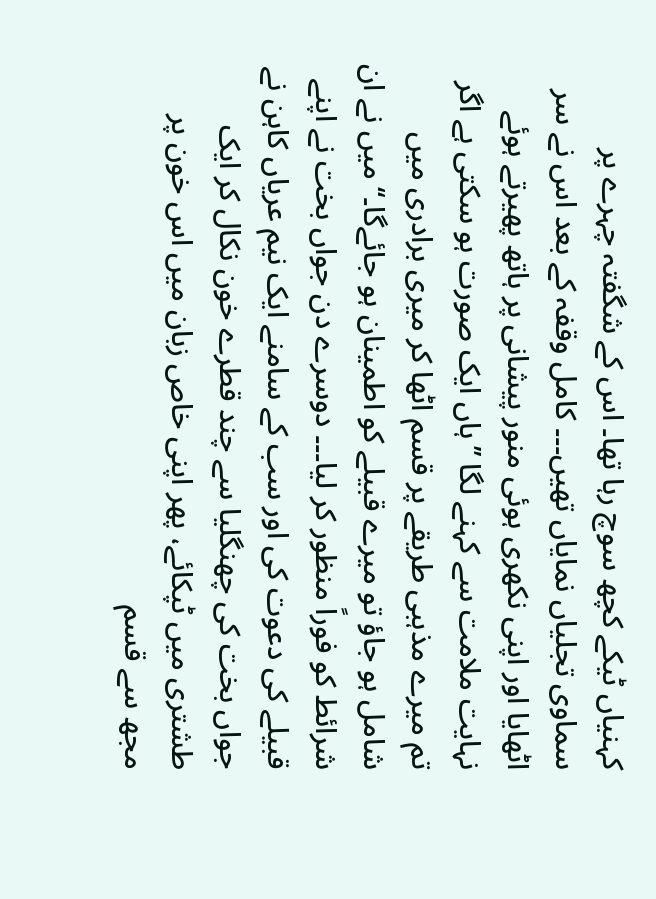کہنیاں ٹیکے کچھ سوچ رہا تھا۔ اس کے شگفتہ چہرے پر سماوی تجلیاں نمایاں تھیں۔۔۔ کامل وقفہ کے بعد اس نے سر اٹھایا اور اپنی نکھری ہوئی منور پیشانی پر ہاتھ پھیرتے ہوئے نہایت ملامت سے کہنے لگا ’’ہاں ایک صورت ہو سکتی ہے اگر تم میرے مذہبی طریقے پر قسم اٹھا کر میری برادری میں شامل ہو جاؤ تو میرے قبیلے کو اطمینان ہو جائےگا۔‘‘ میں نے ان شرائط کو فوراً منظور کر لیا۔۔۔ دوسرے دن جواں بخت نے اپنے قبیلے کی دعوت کی اور سب کے سامنے ایک نیم عریاں کاہن نے جواں بخت کی چھنگلیا سے چند قطرے خون نکال کر ایک طشتری میں ٹپکائے، پھر اپنی خاص زبان میں اس خون پر مجھ سے قسم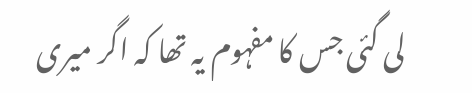لی گئی جس کا مفہوم یہ تھا کہ اگر میری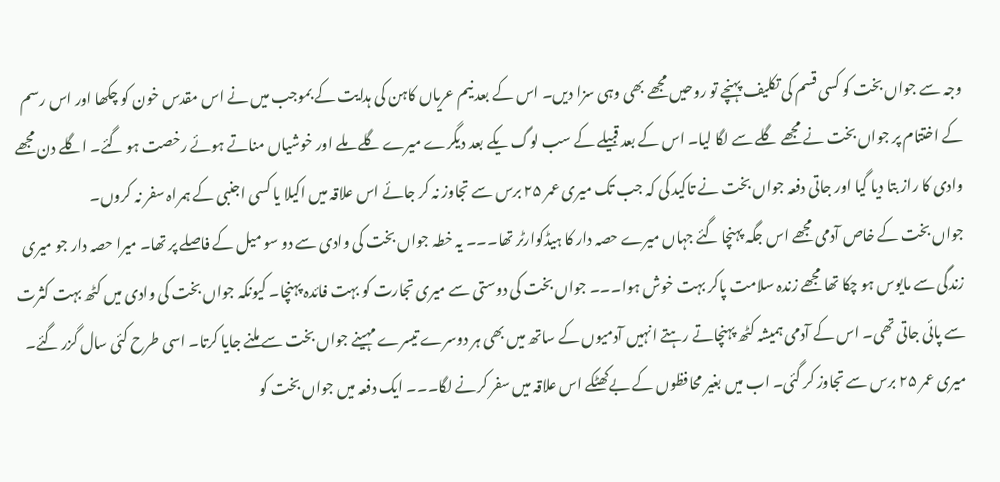وجہ سے جواں بخت کو کسی قسم کی تکلیف پہنچے تو روحیں مجھے بھی وہی سزا دیں۔ اس کے بعد نیم عریاں کاہن کی ہدایت کے بموجب میں نے اس مقدس خون کو چکھا اور اس رسم کے اختتام پر جواں بخت نے مجھے گلے سے لگا لیا۔ اس کے بعد قبیلے کے سب لوگ یکے بعد دیگرے میرے گلے ملے اور خوشیاں مناتے ہوئے رخصت ہو گئے۔ اگلے دن مجھے وادی کا راز بتا دیا گیا اور جاتی دفعہ جواں بخت نے تاکید کی کہ جب تک میری عمر ۲۵ برس سے تجاوز نہ کر جائے اس علاقہ میں اکیلا یا کسی اجنبی کے ہمراہ سفر نہ کروں۔
جواں بخت کے خاص آدمی مجھے اس جگہ پہنچا گئے جہاں میرے حصہ دار کا ہیڈکوارٹر تھا۔۔۔ یہ خطہ جواں بخت کی وادی سے دو سو میل کے فاصلے پر تھا۔ میرا حصہ دار جو میری زندگی سے مایوس ہو چکا تھا مجھے زندہ سلامت پاکر بہت خوش ہوا۔۔۔ جواں بخت کی دوستی سے میری تجارت کو بہت فائدہ پہنچا۔ کیونکہ جواں بخت کی وادی میں کٹھ بہت کثرت سے پائی جاتی تھی۔ اس کے آدمی ہمیشہ کٹھ پہنچاتے رہتے انہیں آدمیوں کے ساتھ میں بھی ہر دوسرے تیسرے مہینے جواں بخت سے ملنے جایا کرتا۔ اسی طرح کئی سال گزر گئے۔ میری عمر ۲۵ برس سے تجاوز کر گئی۔ اب میں بغیر محافظوں کے بےکھٹکے اس علاقہ میں سفر کرنے لگا۔۔۔ ایک دفعہ میں جواں بخت کو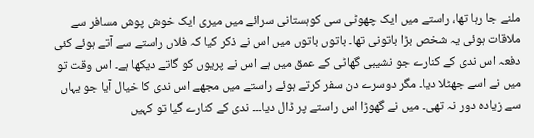ملنے جا رہا تھا، راستے میں ایک چھوٹی سی کوہستانی سرائے میں میری ایک خوش پوش مسافر سے ملاقات ہوئی یہ شخص بڑا باتونی تھا۔ باتوں باتوں میں اس نے ذکر کیا کہ فلاں راستے سے آتے ہوئے کئی دفعہ اس ندی کے کنارے جو نشیبی گھاٹی کے عمق میں ہے اس نے پریوں کو گاتے دیکھا ہے۔ اس وقت تو میں نے اسے جھٹلا دیا۔ مگر دوسرے دن سفر کرتے ہوئے راستے میں مجھے اس ندی کا خیال آیا جو یہاں سے زیادہ دور نہ تھی۔ میں نے گھوڑا اس راستے پر ڈال دیا۔۔۔ ندی کے کنارے گیا تو کہیں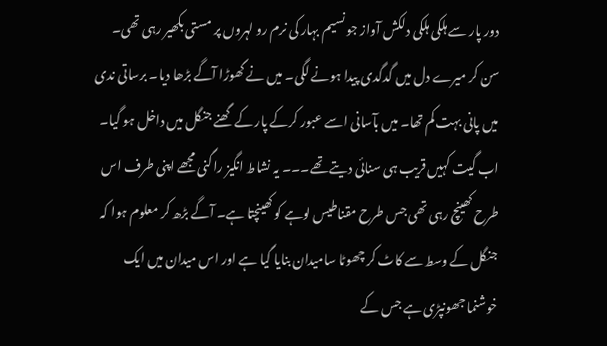دور پار سے ہلکی ہلکی دلکش آواز جو نسیم بہار کی نرم رو لہروں پر مستی بکھیر رہی تھی۔ سن کر میرے دل میں گدگدی پیدا ہونے لگی۔ میں نے گھوڑا آگے بڑھا دیا۔ برساتی ندی میں پانی بہت کم تھا۔ میں بآسانی اسے عبور کرکے پار کے گھنے جنگل میں داخل ہو گیا۔ اب گیت کہیں قریب ہی سنائی دیتے تھے۔۔۔ یہ نشاط انگیز راگنی مجھے اپنی طرف اس طرح کھینچ رہی تھی جس طرح مقناطیس لوہے کو کھینچتا ہے۔ آگے بڑھ کر معلوم ہوا کہ جنگل کے وسط سے کاٹ کر چھوٹا سامیدان بنایا گیا ہے اور اس میدان میں ایک خوشنما جھونپڑی ہے جس کے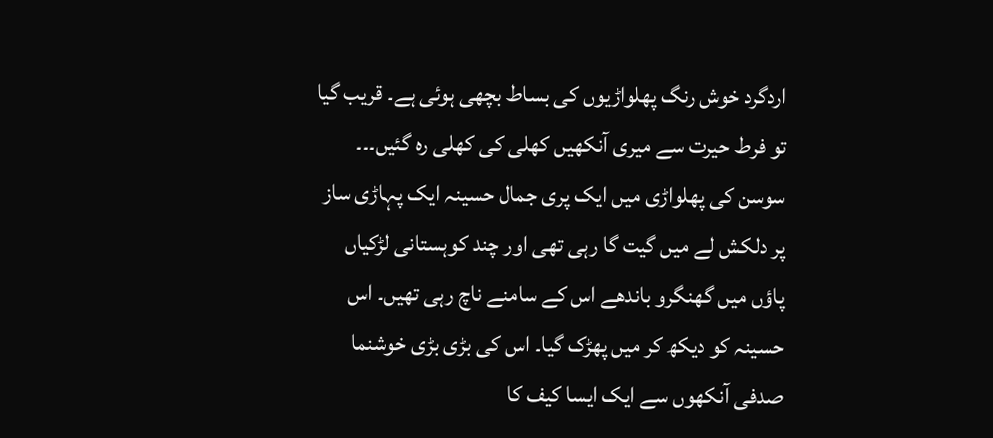اردگرد خوش رنگ پھلواڑیوں کی بساط بچھی ہوئی ہے۔ قریب گیا تو فرط حیرت سے میری آنکھیں کھلی کی کھلی رہ گئیں۔۔۔ سوسن کی پھلواڑی میں ایک پری جمال حسینہ ایک پہاڑی ساز پر دلکش لے میں گیت گا رہی تھی اور چند کوہستانی لڑکیاں پاؤں میں گھنگرو باندھے اس کے سامنے ناچ رہی تھیں۔ اس حسینہ کو دیکھ کر میں پھڑک گیا۔ اس کی بڑی بڑی خوشنما صدفی آنکھوں سے ایک ایسا کیف کا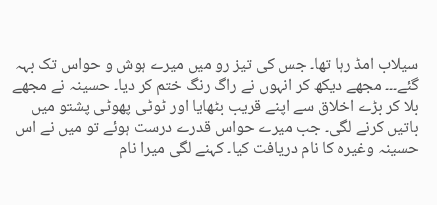سیلاب امڈ رہا تھا۔ جس کی تیز رو میں میرے ہوش و حواس تک بہہ گئے۔۔۔ مجھے دیکھ کر انہوں نے راگ رنگ ختم کر دیا۔ حسینہ نے مجھے بلا کر بڑے اخلاق سے اپنے قریب بٹھایا اور ٹوٹی پھوٹی پشتو میں باتیں کرنے لگی۔ جب میرے حواس قدرے درست ہوئے تو میں نے اس حسینہ وغیرہ کا نام دریافت کیا۔ کہنے لگی میرا نام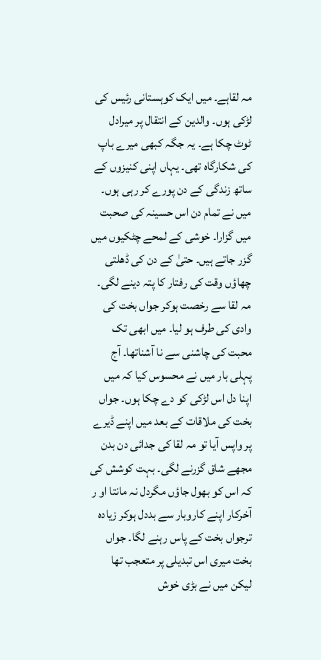مہ لقاہے۔ میں ایک کوہستانی رئیس کی لڑکی ہوں۔ والدین کے انتقال پر میرادل ٹوٹ چکا ہے۔ یہ جگہ کبھی میرے باپ کی شکارگاہ تھی۔ یہاں اپنی کنیزوں کے ساتھ زندگی کے دن پورے کر رہی ہوں۔
میں نے تمام دن اس حسینہ کی صحبت میں گزارا۔ خوشی کے لمحے چٹکیوں میں گزر جاتے ہیں۔ حتیٰ کے دن کی ڈھلتی چھاؤں وقت کی رفتار کا پتہ دینے لگی۔ مہ لقا سے رخصت ہوکر جواں بخت کی وادی کی طرف ہو لیا۔ میں ابھی تک محبت کی چاشنی سے نا آشناتھا۔ آج پہلی بار میں نے محسوس کیا کہ میں اپنا دل اس لڑکی کو دے چکا ہوں۔ جواں بخت کی ملاقات کے بعد میں اپنے ڈیرے پر واپس آیا تو مہ لقا کی جدائی دن بدن مجھے شاق گزرنے لگی۔ بہت کوشش کی کہ اس کو بھول جاؤں مگردل نہ مانتا او ر آخرکار اپنے کاروبار سے بددل ہوکر زیادہ ترجواں بخت کے پاس رہنے لگا۔ جواں بخت میری اس تبدیلی پر متعجب تھا لیکن میں نے بڑی خوش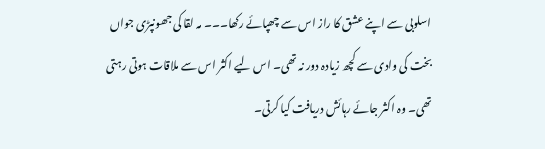اسلوبی سے اپنے عشق کا راز اس سے چھپائے رکھا۔۔۔ مہ لقا کی جھونپڑی جواں بخت کی وادی سے کچھ زیادہ دور نہ تھی۔ اس لیے اکثر اس سے ملاقات ہوتی رہتی تھی۔ وہ اکثر جائے رہائش دریافت کیا کرتی۔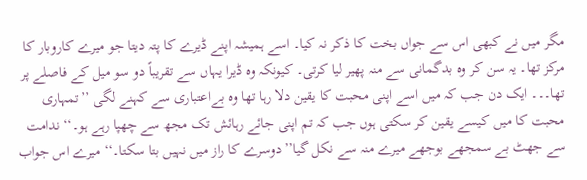مگر میں نے کبھی اس سے جواں بخت کا ذکر نہ کیا۔ اسے ہمیشہ اپنے ڈیرے کا پتہ دیتا جو میرے کاروبار کا مرکز تھا۔ یہ سن کر وہ بدگمانی سے منہ پھیر لیا کرتی۔ کیونکہ وہ ڈیرا یہاں سے تقریباً دو سو میل کے فاصلے پر تھا۔۔۔ ایک دن جب کہ میں اسے اپنی محبت کا یقین دلا رہا تھا وہ بےاعتباری سے کہنے لگی ’’تمہاری محبت کا میں کیسے یقین کر سکتی ہوں جب کہ تم اپنی جائے رہائش تک مجھ سے چھپا رہے ہو۔‘‘ ندامت سے جھٹ بے سمجھے بوجھے میرے منہ سے نکل گیا’’دوسرے کا راز میں نہیں بتا سکتا۔‘‘ میرے اس جواب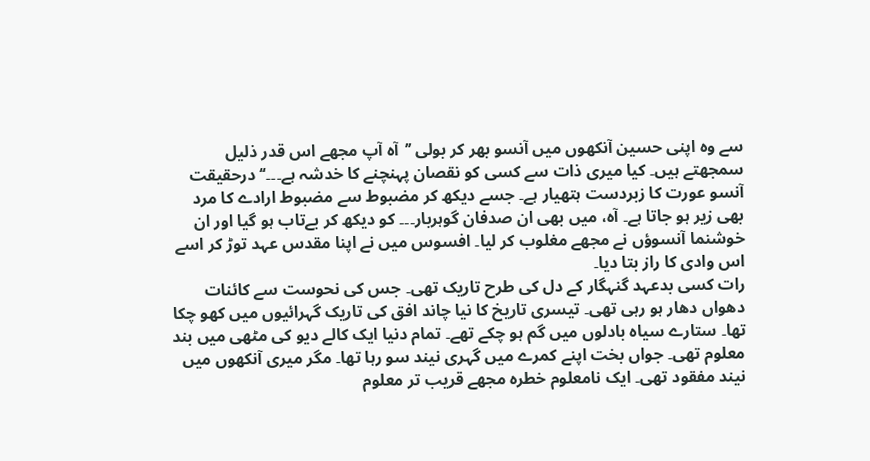سے وہ اپنی حسین آنکھوں میں آنسو بھر کر بولی ’’آہ آپ مجھے اس قدر ذلیل سمجھتے ہیں۔ کیا میری ذات سے کسی کو نقصان پہنچنے کا خدشہ ہے۔۔۔‘‘ درحقیقت آنسو عورت کا زبردست ہتھیار ہے۔ جسے دیکھ کر مضبوط سے مضبوط ارادے کا مرد بھی زیر ہو جاتا ہے۔ آہ، میں بھی ان صدفان گوہربار۔۔۔ کو دیکھ کر بےتاب ہو گیا اور ان خوشنما آنسوؤں نے مجھے مغلوب کر لیا۔ افسوس میں نے اپنا مقدس عہد توڑ کر اسے اس وادی کا راز بتا دیا۔
رات کسی بدعہد گنہگار کے دل کی طرح تاریک تھی۔ جس کی نحوست سے کائنات دھواں دھار ہو رہی تھی۔ تیسری تاریخ کا نیا چاند افق کی تاریک گہرائیوں میں کھو چکا تھا۔ ستارے سیاہ بادلوں میں گم ہو چکے تھے۔ تمام دنیا ایک کالے دیو کی مٹھی میں بند معلوم تھی۔ جواں بخت اپنے کمرے میں گہری نیند سو رہا تھا۔ مگر میری آنکھوں میں نیند مفقود تھی۔ ایک نامعلوم خطرہ مجھے قریب تر معلوم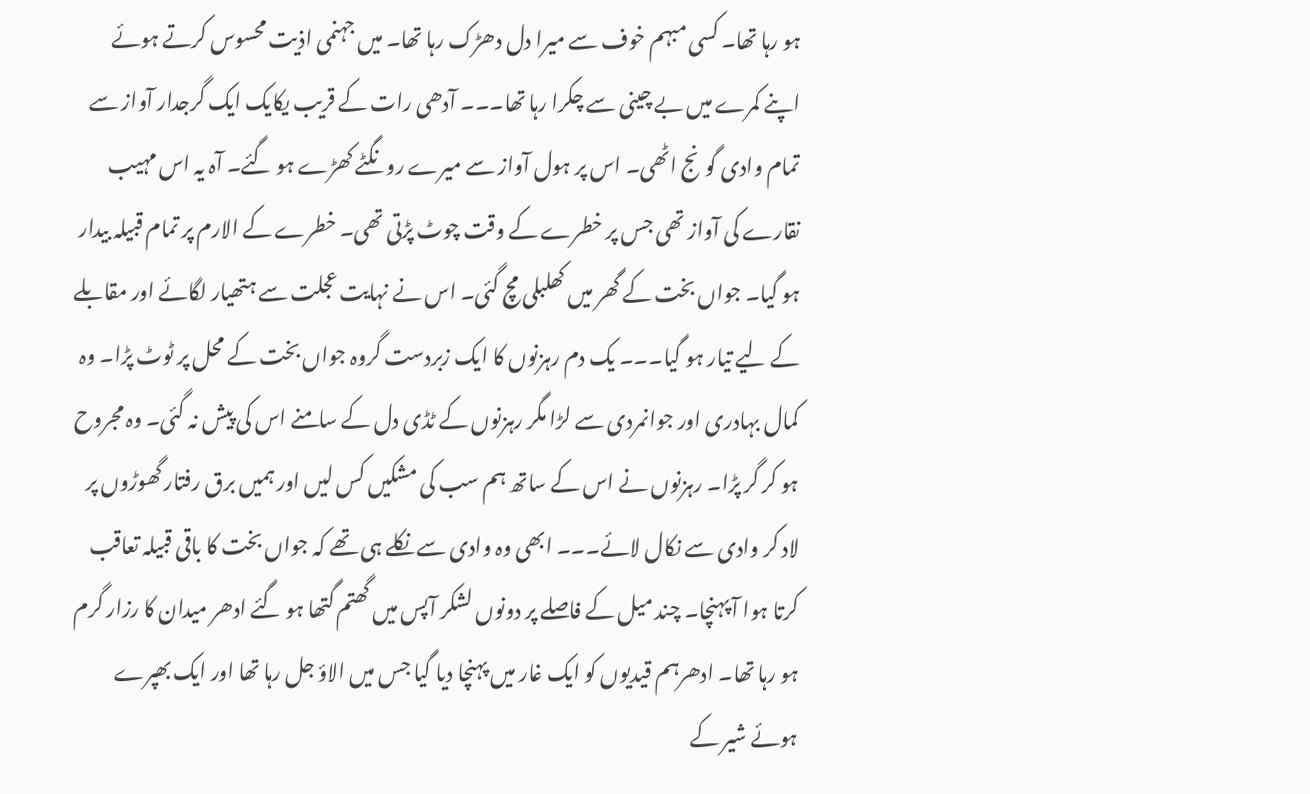ہو رہا تھا۔ کسی مبہم خوف سے میرا دل دھڑک رہا تھا۔ میں جہنمی اذیت محسوس کرتے ہوئے اپنے کمرے میں بے چینی سے چکرا رہا تھا۔۔۔ آدھی رات کے قریب یکایک ایک گرجدار آواز سے تمام وادی گونج اٹھی۔ اس پر ہول آواز سے میرے رونگٹے کھڑے ہو گئے۔ آہ یہ اس مہیب نقارے کی آواز تھی جس پر خطرے کے وقت چوٹ پڑتی تھی۔ خطرے کے الارم پر تمام قبیلہ بیدار ہو گیا۔ جواں بخت کے گھر میں کھلبلی مچ گئی۔ اس نے نہایت عجلت سے ہتھیار لگائے اور مقابلے کے لیے تیار ہو گیا۔۔۔ یک دم رہزنوں کا ایک زبردست گروہ جواں بخت کے محل پر ٹوٹ پڑا۔ وہ کمال بہادری اور جوانمردی سے لڑا مگر رہزنوں کے ٹڈی دل کے سامنے اس کی پیش نہ گئی۔ وہ مجروح ہو کر گر پڑا۔ رہزنوں نے اس کے ساتھ ہم سب کی مشکیں کس لیں اور ہمیں برق رفتار گھوڑوں پر لاد کر وادی سے نکال لائے۔۔۔ ابھی وہ وادی سے نکلے ہی تھے کہ جواں بخت کا باقی قبیلہ تعاقب کرتا ہوا آ پہنچا۔ چند میل کے فاصلے پر دونوں لشکر آپس میں گھتم گتھا ہو گئے ادھر میدان کا رزار گرم ہو رہا تھا۔ ادھرہم قیدیوں کو ایک غار میں پہنچا دیا گیا جس میں الاؤ جل رہا تھا اور ایک بھپرے ہوئے شیر کے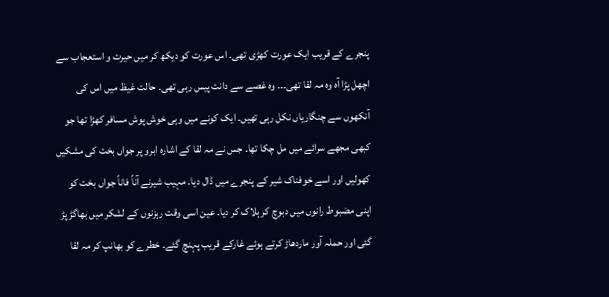پنجرے کے قریب ایک عورت کھڑی تھی۔ اس عورت کو دیکھ کر میں حیرت و استعجاب سے اچھل پڑا آہ وہ مہ لقا تھی۔۔۔ وہ غصے سے دانت پیس رہی تھی۔ حالت غیظ میں اس کی آنکھوں سے چنگاریاں نکل رہی تھیں۔ ایک کونے میں وہی خوش پوش مسافر کھڑا تھا جو کبھی مجھے سرائے میں مل چکا تھا۔ جس نے مہ لقا کے اشارہ ابرو پر جواں بخت کی مشکیں کھولیں اور اسے خوفناک شیر کے پنجرے میں ڈال دیا۔ مہیب شیرنے آناً فاناً جواں بخت کو اپنی مضبوط رانوں میں دبوچ کر ہلاک کر دیا۔ عین اسی وقت رہزنوں کے لشکر میں بھاگڑ پڑ گئی اور حملہ آور ماردھاڑ کرتے ہوئے غارکے قریب پہنچ گئے۔ خطرے کو بھانپ کر مہ لقا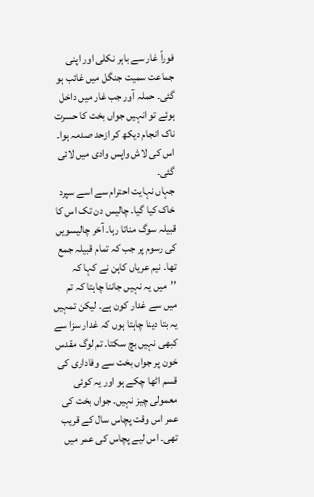فوراً غار سے باہر نکلی اور اپنی جماعت سمیت جنگل میں غائب ہو گئی۔ حملہ آور جب غار میں داخل ہوئے تو انہیں جواں بخت کا حسرت ناک انجام دیکھ کر ازحد صدمہ ہوا۔ اس کی لاش واپس وادی میں لائی گئی۔
جہاں نہایت احترام سے اسے سپرد خاک کیا گیا۔ چالیس دن تک اس کا قبیلہ سوگ مناتا رہا۔ آخر چالیسویں کی رسوم پر جب کہ تمام قبیلہ جمع تھا۔ نیم عریاں کاہن نے کہا کہ ’’میں یہ نہیں جاننا چاہتا کہ تم میں سے غدار کون ہے۔ لیکن تمہیں یہ بتا دینا چاہتا ہوں کہ غدار سزا سے کبھی نہیں بچ سکتا۔ تم لوگ مقدس خون پر جواں بخت سے وفاداری کی قسم اٹھا چکے ہو اور یہ کوئی معمولی چیز نہیں۔ جواں بخت کی عمر اس وقت پچاس سال کے قریب تھی۔ اس لیے پچاس کی عمر میں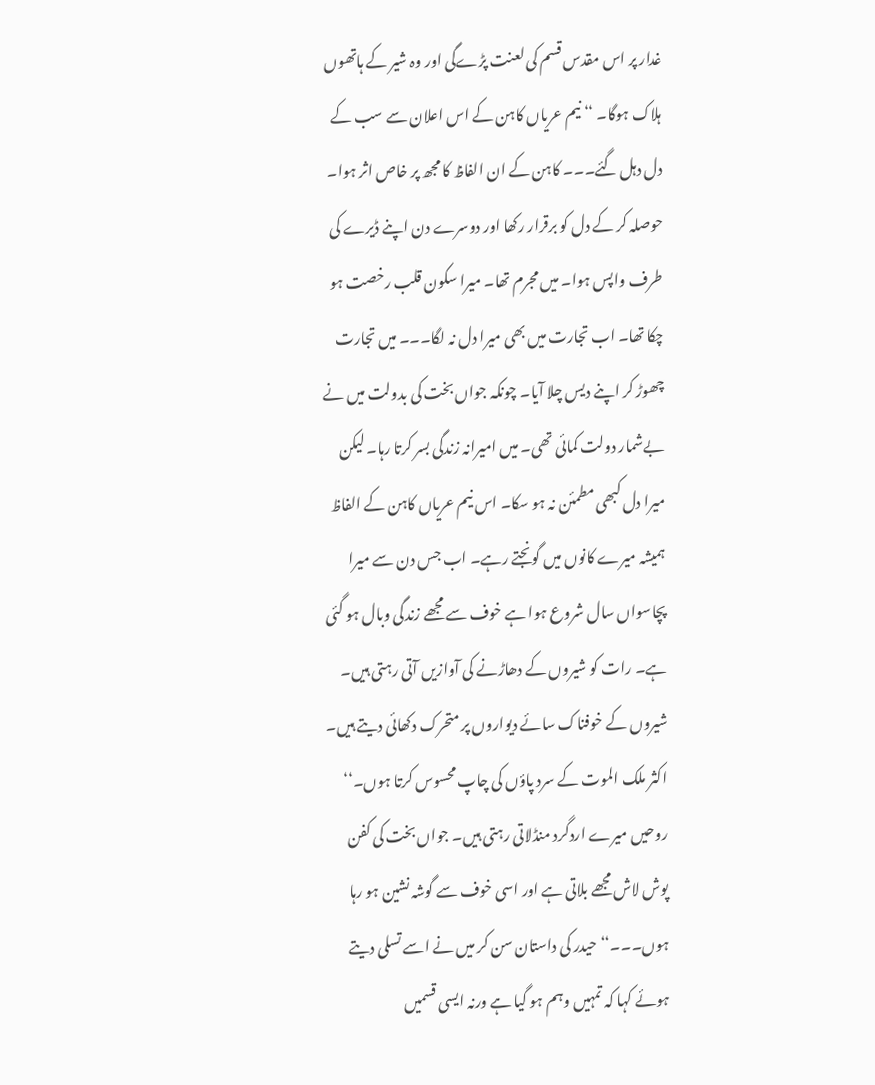غدار پر اس مقدس قسم کی لعنت پڑےگی اور وہ شیر کے ہاتھوں ہلاک ہوگا۔ ‘‘ نیم عریاں کاہن کے اس اعلان سے سب کے دل دہل گئے۔۔۔ کاہن کے ان الفاظ کا مجھ پر خاص اثر ہوا۔ حوصلہ کر کے دل کو برقرار رکھا اور دوسرے دن اپنے ڈیرے کی طرف واپس ہوا۔ میں مجرم تھا۔ میرا سکون قلب رخصت ہو چکا تھا۔ اب تجارت میں بھی میرا دل نہ لگا۔۔۔ میں تجارت چھوڑ کر اپنے دیس چلا آیا۔ چونکہ جواں بخت کی بدولت میں نے بےشمار دولت کمائی تھی۔ میں امیرانہ زندگی بسر کرتا رہا۔ لیکن میرا دل کبھی مطمئن نہ ہو سکا۔ اس نیم عریاں کاہن کے الفاظ ہمیشہ میرے کانوں میں گونجتے رہے۔ اب جس دن سے میرا پچاسواں سال شروع ہوا ہے خوف سے مجھے زندگی وبال ہو گئی ہے۔ رات کو شیروں کے دھاڑنے کی آوازیں آتی رہتی ہیں۔ شیروں کے خوفناک سائے دیواروں پر متحرک دکھائی دیتے ہیں۔ اکثر ملک الموت کے سرد پاؤں کی چاپ محسوس کرتا ہوں۔‘‘ روحیں میرے اردگرد منڈلاتی رہتی ہیں۔ جواں بخت کی کفن پوش لاش مجھے بلاتی ہے اور اسی خوف سے گوشہ نشین ہو رہا ہوں۔۔۔‘‘ حیدر کی داستان سن کر میں نے اسے تسلی دیتے ہوئے کہا کہ تمہیں وہم ہو گیا ہے ورنہ ایسی قسمیں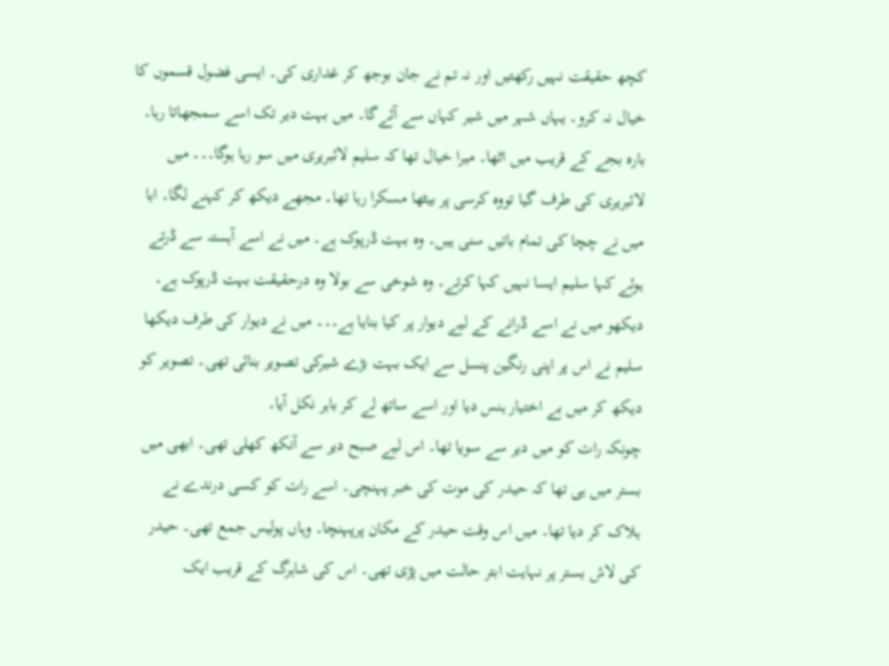کچھ حقیقت نہیں رکھتیں اور نہ تم نے جان بوجھ کر غداری کی۔ ایسی فضول قسموں کا خیال نہ کرو۔ یہاں شہر میں شیر کہاں سے آئےگا۔ میں بہت دیر تک اسے سمجھاتا رہا۔ بارہ بجے کے قریب میں اٹھا۔ میرا خیال تھا کہ سلیم لائبریری میں سو رہا ہوگا۔۔۔ میں لائبریری کی طرف گیا تووہ کرسی پر بیٹھا مسکرا رہا تھا۔ مجھے دیکھ کر کہنے لگا۔ ابا میں نے چچا کی تمام باتیں سنی ہیں۔ وہ بہت ڈرپوک ہے۔ میں نے اسے آہستہ سے ڈرتے ہوئے کہا سلیم ایسا نہیں کہا کرتے۔ وہ شوخی سے بولا وہ درحقیقت بہت ڈرپوک ہے۔ دیکھو میں نے اسے ڈرانے کے لیے دیوار پر کیا بنایا ہے۔۔۔ میں نے دیوار کی طرف دیکھا سلیم نے اس پر اپنی رنگین پنسل سے ایک بہت بڑے شیرکی تصویر بنائی تھی۔ تصویر کو دیکھ کر میں بے اختیار ہنس دیا اور اسے ساتھ لے کر باہر نکل آیا۔
چونکہ رات کو میں دیر سے سویا تھا۔ اس لیے صبح دیر سے آنکھ کھلی تھی۔ ابھی میں بستر میں ہی تھا کہ حیدر کی موت کی خبر پہنچی۔ اسے رات کو کسی درندے نے ہلاک کر دیا تھا۔ میں اس وقت حیدر کے مکان پرپہنچا۔ وہاں پولیس جمع تھی۔ حیدر کی لاش بستر پر نہایت ابتر حالت میں پڑی تھی۔ اس کی شاہرگ کے قریب ایک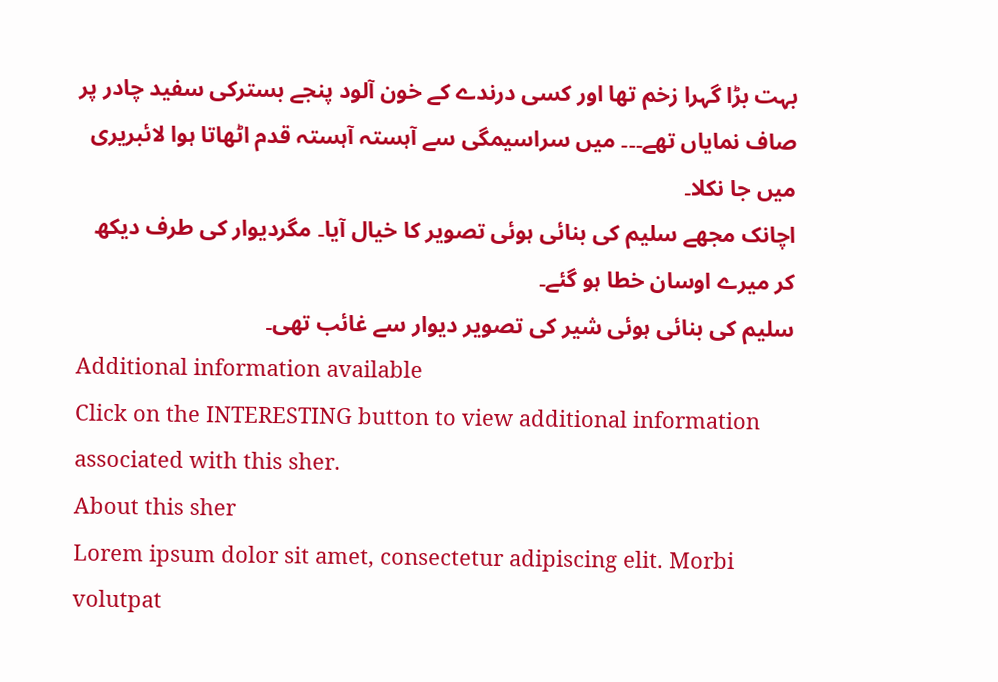بہت بڑا گہرا زخم تھا اور کسی درندے کے خون آلود پنجے بسترکی سفید چادر پر صاف نمایاں تھے۔۔۔ میں سراسیمگی سے آہستہ آہستہ قدم اٹھاتا ہوا لائبریری میں جا نکلا۔
اچانک مجھے سلیم کی بنائی ہوئی تصویر کا خیال آیا۔ مگردیوار کی طرف دیکھ کر میرے اوسان خطا ہو گئے۔
سلیم کی بنائی ہوئی شیر کی تصویر دیوار سے غائب تھی۔
Additional information available
Click on the INTERESTING button to view additional information associated with this sher.
About this sher
Lorem ipsum dolor sit amet, consectetur adipiscing elit. Morbi volutpat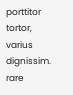porttitor tortor, varius dignissim.
rare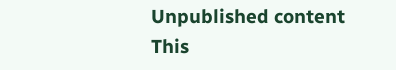Unpublished content
This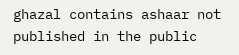ghazal contains ashaar not published in the public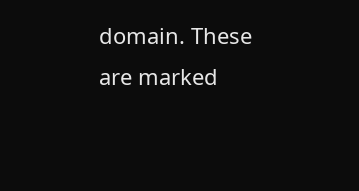domain. These are marked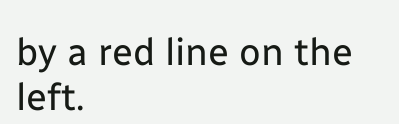by a red line on the left.